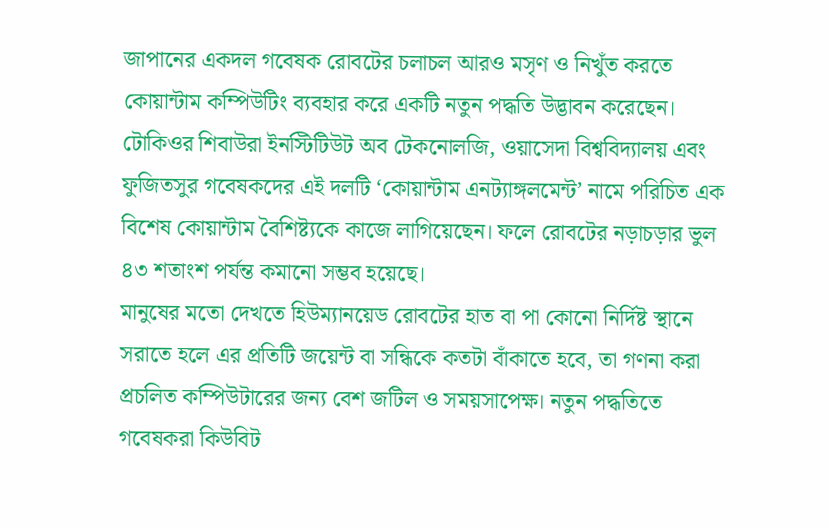জাপানের একদল গবেষক রোবটের চলাচল আরও মসৃণ ও নিখুঁত করতে কোয়ান্টাম কম্পিউটিং ব্যবহার করে একটি নতুন পদ্ধতি উদ্ভাবন করেছেন। টোকিওর শিবাউরা ইনস্টিটিউট অব টেকনোলজি, ওয়াসেদা বিশ্ববিদ্যালয় এবং ফুজিতসুর গবেষকদের এই দলটি ‘কোয়ান্টাম এনট্যাঙ্গলমেন্ট’ নামে পরিচিত এক বিশেষ কোয়ান্টাম বৈশিষ্ট্যকে কাজে লাগিয়েছেন। ফলে রোবটের নড়াচড়ার ভুল ৪৩ শতাংশ পর্যন্ত কমানো সম্ভব হয়েছে।
মানুষের মতো দেখতে হিউম্যানয়েড রোবটের হাত বা পা কোনো নির্দিষ্ট স্থানে সরাতে হলে এর প্রতিটি জয়েন্ট বা সন্ধিকে কতটা বাঁকাতে হবে, তা গণনা করা প্রচলিত কম্পিউটারের জন্য বেশ জটিল ও সময়সাপেক্ষ। নতুন পদ্ধতিতে গবেষকরা কিউবিট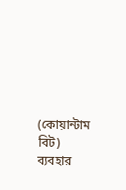(কোয়ান্টাম বিট) ব্যবহার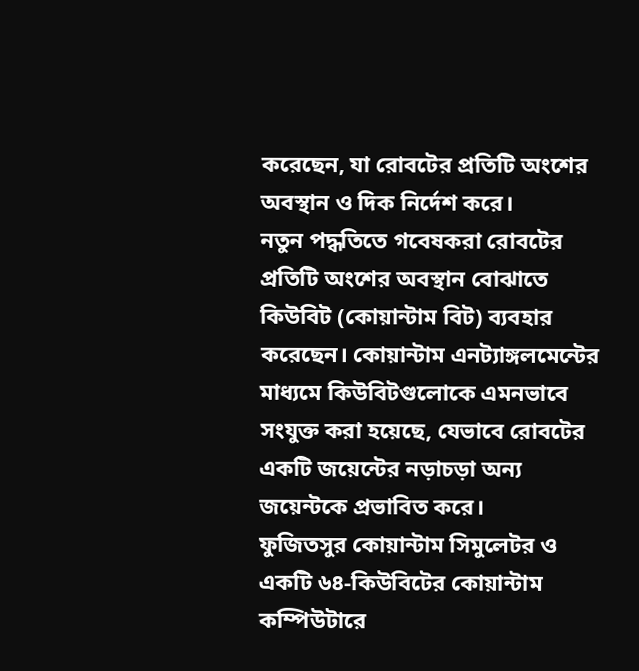করেছেন, যা রোবটের প্রতিটি অংশের অবস্থান ও দিক নির্দেশ করে।
নতুন পদ্ধতিতে গবেষকরা রোবটের প্রতিটি অংশের অবস্থান বোঝাতে কিউবিট (কোয়ান্টাম বিট) ব্যবহার করেছেন। কোয়ান্টাম এনট্যাঙ্গলমেন্টের মাধ্যমে কিউবিটগুলোকে এমনভাবে সংযুক্ত করা হয়েছে, যেভাবে রোবটের একটি জয়েন্টের নড়াচড়া অন্য জয়েন্টকে প্রভাবিত করে।
ফুজিতসুর কোয়ান্টাম সিমুলেটর ও একটি ৬৪-কিউবিটের কোয়ান্টাম কম্পিউটারে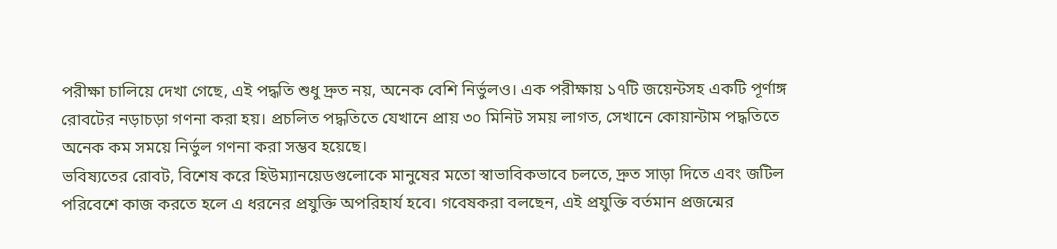পরীক্ষা চালিয়ে দেখা গেছে, এই পদ্ধতি শুধু দ্রুত নয়, অনেক বেশি নির্ভুলও। এক পরীক্ষায় ১৭টি জয়েন্টসহ একটি পূর্ণাঙ্গ রোবটের নড়াচড়া গণনা করা হয়। প্রচলিত পদ্ধতিতে যেখানে প্রায় ৩০ মিনিট সময় লাগত, সেখানে কোয়ান্টাম পদ্ধতিতে অনেক কম সময়ে নির্ভুল গণনা করা সম্ভব হয়েছে।
ভবিষ্যতের রোবট, বিশেষ করে হিউম্যানয়েডগুলোকে মানুষের মতো স্বাভাবিকভাবে চলতে, দ্রুত সাড়া দিতে এবং জটিল পরিবেশে কাজ করতে হলে এ ধরনের প্রযুক্তি অপরিহার্য হবে। গবেষকরা বলছেন, এই প্রযুক্তি বর্তমান প্রজন্মের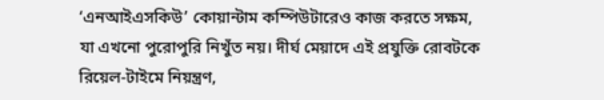‘এনআইএসকিউ’ কোয়ান্টাম কম্পিউটারেও কাজ করতে সক্ষম, যা এখনো পুরোপুরি নিখুঁত নয়। দীর্ঘ মেয়াদে এই প্রযুক্তি রোবটকে রিয়েল-টাইমে নিয়ন্ত্রণ,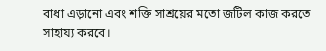বাধা এড়ানো এবং শক্তি সাশ্রয়ের মতো জটিল কাজ করতে সাহায্য করবে।